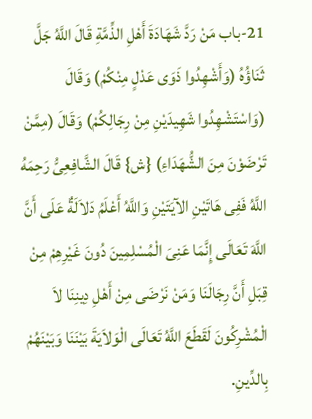21-باب مَنْ رَدَّ شَهَادَةَ أَهْلِ الذِّمَّةِ قَالَ اللَّهُ جَلَّ ثَنَاؤُهُ (وَأَشْهِدُوا ذَوَى عَدْلٍ مِنْكُمْ) وَقَالَ (وَاسْتَشْهِدُوا شَهِيدَيْنِ مِنْ رِجَالِكُمْ) وَقَالَ (مِمَّنْ تَرْضَوْنَ مِنَ الشُّهَدَاءِ) {ش} قَالَ الشَّافِعِىُّ رَحِمَهُ اللَّهُ فَفِى هَاتَيْنِ الآيَتَيْنِ وَاللَّهُ أَعْلَمُ دَلاَلَةٌ عَلَى أَنَّ اللَّهَ تَعَالَى إِنَّمَا عَنِىَ الْمُسْلِمِينَ دُونَ غَيْرِهِمْ مِنْ قِبَلِ أَنَّ رِجَالَنَا وَمَنْ نَرْضَى مِنْ أَهْلِ دِينِنَا لاَ الْمُشْرِكُونَ لَقَطَعَ اللَّهُ تَعَالَى الْوَلاَيَةَ بَيْنَنَا وَبَيْنَهُمْ بِالدِّينِ.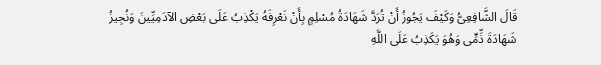قَالَ الشَّافِعِىُّ وَكَيْفَ يَجُوزُ أَنْ تُرَدَّ شَهَادَةُ مُسْلِمٍ بِأَنْ نَعْرِفَهُ يَكْذِبُ عَلَى بَعْضِ الآدَمِيِّينَ وَنُجِيزُ شَهَادَةَ ذِّمٍّى وَهُوَ يَكَذِبُ عَلَى اللَّهِ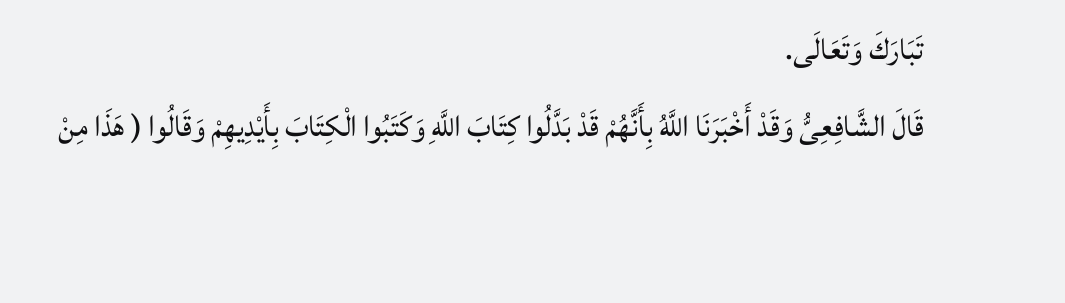تَبَارَكَ وَتَعَالَى.
قَالَ الشَّافِعِىُّ وَقَدْ أَخْبَرَنَا اللَّهُ بِأَنَّهُمْ قَدْ بَدَّلُوا كِتَابَ اللَّهِ وَكَتَبُوا الْكِتَابَ بِأَيْدِيهِمْ وَقَالُوا ( هَذَا مِنْ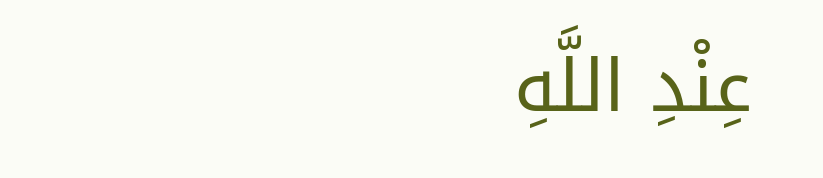عِنْدِ اللَّهِ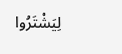لِيَشْتَرُوا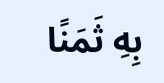بِهِ ثَمَنًا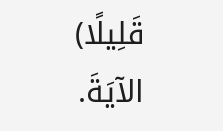قَلِيلًا) الآيَةَ.